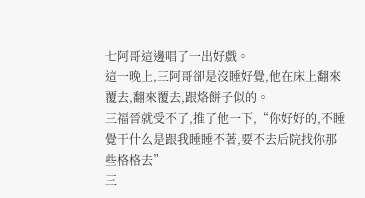七阿哥這邊唱了一出好戲。
這一晚上,三阿哥卻是沒睡好覺,他在床上翻來覆去,翻來覆去,跟烙餅子似的。
三福晉就受不了,推了他一下,“你好好的,不睡覺干什么是跟我睡睡不著,要不去后院找你那些格格去”
三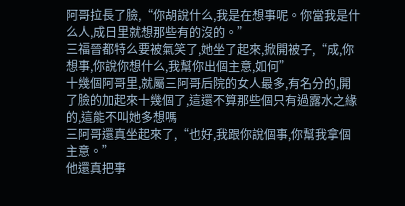阿哥拉長了臉,“你胡說什么,我是在想事呢。你當我是什么人,成日里就想那些有的沒的。”
三福晉都特么要被氣笑了,她坐了起來,掀開被子,“成,你想事,你說你想什么,我幫你出個主意,如何”
十幾個阿哥里,就屬三阿哥后院的女人最多,有名分的,開了臉的加起來十幾個了,這還不算那些個只有過露水之緣的,這能不叫她多想嗎
三阿哥還真坐起來了,“也好,我跟你說個事,你幫我拿個主意。”
他還真把事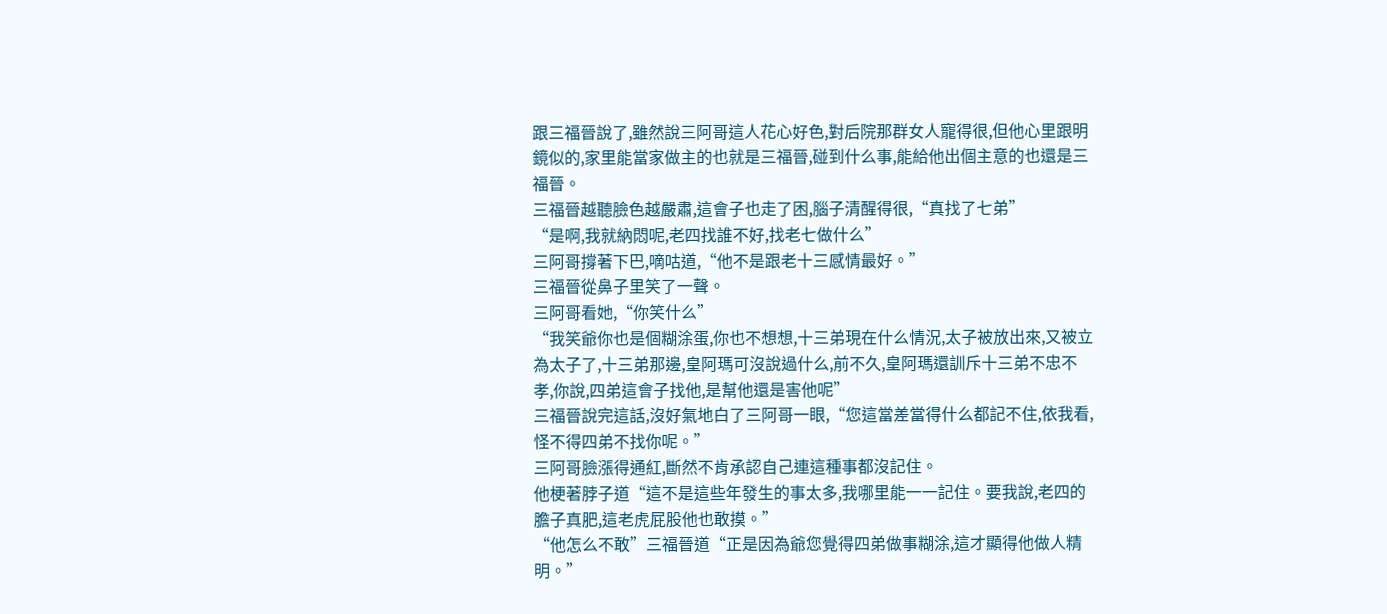跟三福晉說了,雖然說三阿哥這人花心好色,對后院那群女人寵得很,但他心里跟明鏡似的,家里能當家做主的也就是三福晉,碰到什么事,能給他出個主意的也還是三福晉。
三福晉越聽臉色越嚴肅,這會子也走了困,腦子清醒得很,“真找了七弟”
“是啊,我就納悶呢,老四找誰不好,找老七做什么”
三阿哥撐著下巴,嘀咕道,“他不是跟老十三感情最好。”
三福晉從鼻子里笑了一聲。
三阿哥看她,“你笑什么”
“我笑爺你也是個糊涂蛋,你也不想想,十三弟現在什么情況,太子被放出來,又被立為太子了,十三弟那邊,皇阿瑪可沒說過什么,前不久,皇阿瑪還訓斥十三弟不忠不孝,你說,四弟這會子找他,是幫他還是害他呢”
三福晉說完這話,沒好氣地白了三阿哥一眼,“您這當差當得什么都記不住,依我看,怪不得四弟不找你呢。”
三阿哥臉漲得通紅,斷然不肯承認自己連這種事都沒記住。
他梗著脖子道“這不是這些年發生的事太多,我哪里能一一記住。要我說,老四的膽子真肥,這老虎屁股他也敢摸。”
“他怎么不敢”三福晉道“正是因為爺您覺得四弟做事糊涂,這才顯得他做人精明。”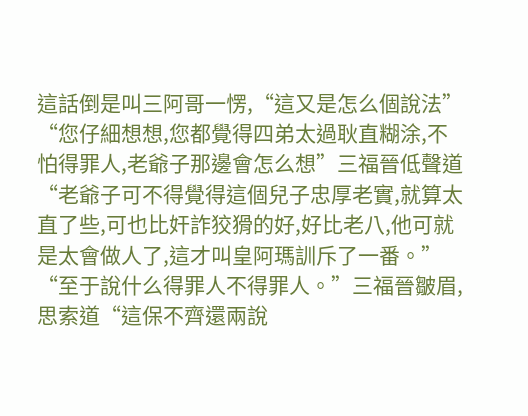這話倒是叫三阿哥一愣,“這又是怎么個說法”
“您仔細想想,您都覺得四弟太過耿直糊涂,不怕得罪人,老爺子那邊會怎么想”三福晉低聲道“老爺子可不得覺得這個兒子忠厚老實,就算太直了些,可也比奸詐狡猾的好,好比老八,他可就是太會做人了,這才叫皇阿瑪訓斥了一番。”
“至于說什么得罪人不得罪人。”三福晉皺眉,思索道“這保不齊還兩說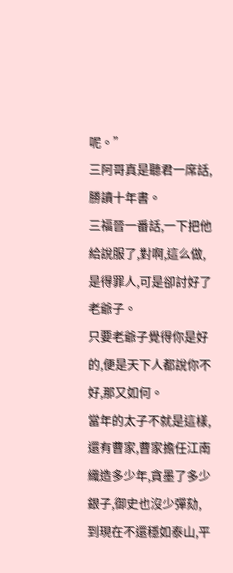呢。”
三阿哥真是聽君一席話,勝讀十年書。
三福晉一番話,一下把他給說服了,對啊,這么做,是得罪人,可是卻討好了老爺子。
只要老爺子覺得你是好的,便是天下人都說你不好,那又如何。
當年的太子不就是這樣,還有曹家,曹家擔任江南織造多少年,貪墨了多少銀子,御史也沒少彈劾,到現在不還穩如泰山,平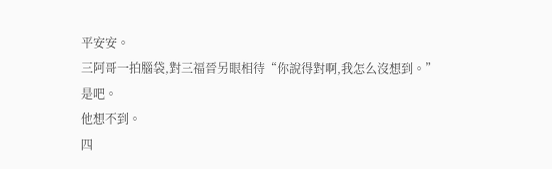平安安。
三阿哥一拍腦袋,對三福晉另眼相待“你說得對啊,我怎么沒想到。”
是吧。
他想不到。
四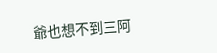爺也想不到三阿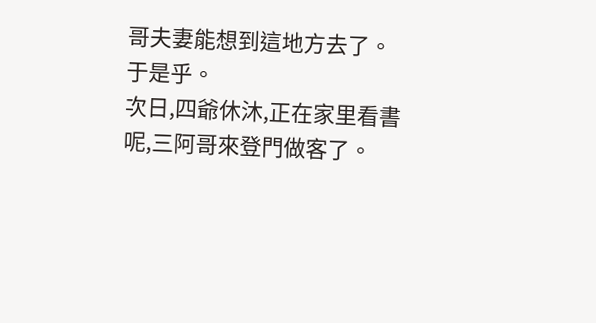哥夫妻能想到這地方去了。
于是乎。
次日,四爺休沐,正在家里看書呢,三阿哥來登門做客了。